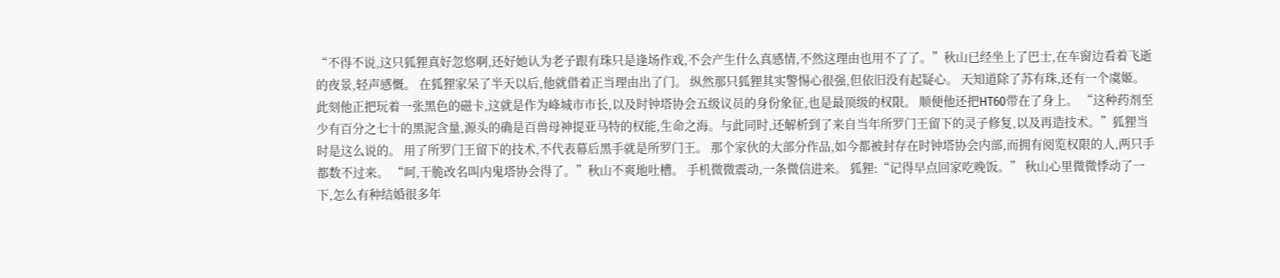“不得不说,这只狐狸真好忽悠啊,还好她认为老子跟有珠只是逢场作戏,不会产生什么真感情,不然这理由也用不了了。”秋山已经坐上了巴士,在车窗边看着飞逝的夜景,轻声感慨。 在狐狸家呆了半天以后,他就借着正当理由出了门。 纵然那只狐狸其实警惕心很强,但依旧没有起疑心。 天知道除了苏有珠,还有一个虞姬。 此刻他正把玩着一张黑色的磁卡,这就是作为峰城市市长,以及时钟塔协会五级议员的身份象征,也是最顶级的权限。 顺便他还把HT60带在了身上。 “这种药剂至少有百分之七十的黑泥含量,源头的确是百兽母神提亚马特的权能,生命之海。与此同时,还解析到了来自当年所罗门王留下的灵子修复,以及再造技术。”狐狸当时是这么说的。 用了所罗门王留下的技术,不代表幕后黑手就是所罗门王。 那个家伙的大部分作品,如今都被封存在时钟塔协会内部,而拥有阅览权限的人,两只手都数不过来。 “呵,干脆改名叫内鬼塔协会得了。”秋山不爽地吐槽。 手机微微震动,一条微信进来。 狐狸:“记得早点回家吃晚饭。” 秋山心里微微悸动了一下,怎么有种结婚很多年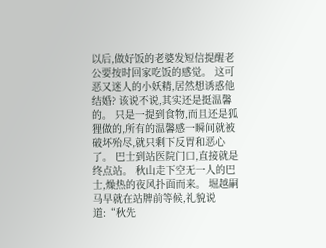以后,做好饭的老婆发短信提醒老公要按时回家吃饭的感觉。 这可恶又迷人的小妖精,居然想诱惑他结婚? 该说不说,其实还是挺温馨的。 只是一提到食物,而且还是狐狸做的,所有的温馨感一瞬间就被破坏殆尽,就只剩下反胃和恶心了。 巴士到站医院门口,直接就是终点站。 秋山走下空无一人的巴士,燥热的夜风扑面而来。 堀越嗣马早就在站牌前等候,礼貌说道:“秋先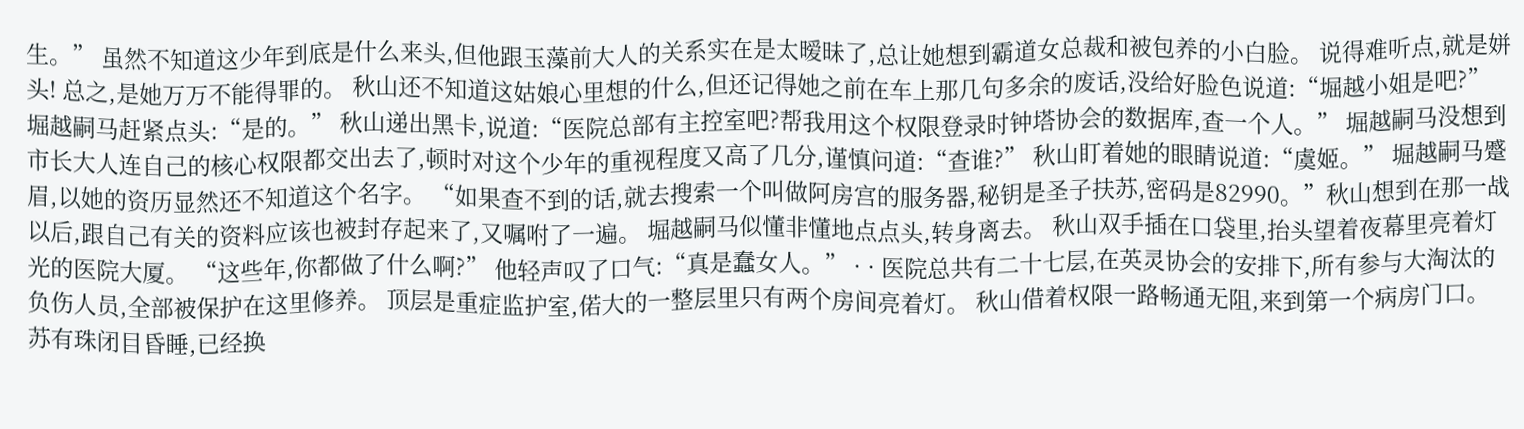生。” 虽然不知道这少年到底是什么来头,但他跟玉藻前大人的关系实在是太暧昧了,总让她想到霸道女总裁和被包养的小白脸。 说得难听点,就是姘头! 总之,是她万万不能得罪的。 秋山还不知道这姑娘心里想的什么,但还记得她之前在车上那几句多余的废话,没给好脸色说道:“堀越小姐是吧?” 堀越嗣马赶紧点头:“是的。” 秋山递出黑卡,说道:“医院总部有主控室吧?帮我用这个权限登录时钟塔协会的数据库,查一个人。” 堀越嗣马没想到市长大人连自己的核心权限都交出去了,顿时对这个少年的重视程度又高了几分,谨慎问道:“查谁?” 秋山盯着她的眼睛说道:“虞姬。” 堀越嗣马蹙眉,以她的资历显然还不知道这个名字。 “如果查不到的话,就去搜索一个叫做阿房宫的服务器,秘钥是圣子扶苏,密码是82990。”秋山想到在那一战以后,跟自己有关的资料应该也被封存起来了,又嘱咐了一遍。 堀越嗣马似懂非懂地点点头,转身离去。 秋山双手插在口袋里,抬头望着夜幕里亮着灯光的医院大厦。 “这些年,你都做了什么啊?” 他轻声叹了口气:“真是蠢女人。” · · 医院总共有二十七层,在英灵协会的安排下,所有参与大淘汰的负伤人员,全部被保护在这里修养。 顶层是重症监护室,偌大的一整层里只有两个房间亮着灯。 秋山借着权限一路畅通无阻,来到第一个病房门口。 苏有珠闭目昏睡,已经换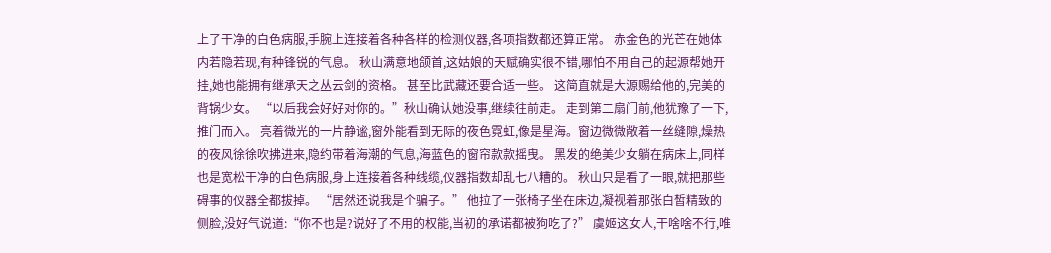上了干净的白色病服,手腕上连接着各种各样的检测仪器,各项指数都还算正常。 赤金色的光芒在她体内若隐若现,有种锋锐的气息。 秋山满意地颌首,这姑娘的天赋确实很不错,哪怕不用自己的起源帮她开挂,她也能拥有继承天之丛云剑的资格。 甚至比武藏还要合适一些。 这简直就是大源赐给他的,完美的背锅少女。 “以后我会好好对你的。”秋山确认她没事,继续往前走。 走到第二扇门前,他犹豫了一下,推门而入。 亮着微光的一片静谧,窗外能看到无际的夜色霓虹,像是星海。窗边微微敞着一丝缝隙,燥热的夜风徐徐吹拂进来,隐约带着海潮的气息,海蓝色的窗帘款款摇曳。 黑发的绝美少女躺在病床上,同样也是宽松干净的白色病服,身上连接着各种线缆,仪器指数却乱七八糟的。 秋山只是看了一眼,就把那些碍事的仪器全都拔掉。 “居然还说我是个骗子。” 他拉了一张椅子坐在床边,凝视着那张白皙精致的侧脸,没好气说道:“你不也是?说好了不用的权能,当初的承诺都被狗吃了?” 虞姬这女人,干啥啥不行,唯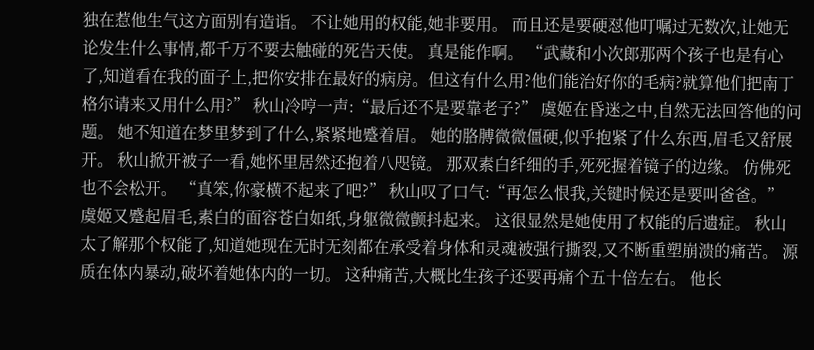独在惹他生气这方面别有造诣。 不让她用的权能,她非要用。 而且还是要硬怼他叮嘱过无数次,让她无论发生什么事情,都千万不要去触碰的死告天使。 真是能作啊。 “武藏和小次郎那两个孩子也是有心了,知道看在我的面子上,把你安排在最好的病房。但这有什么用?他们能治好你的毛病?就算他们把南丁格尔请来又用什么用?” 秋山冷哼一声:“最后还不是要靠老子?” 虞姬在昏迷之中,自然无法回答他的问题。 她不知道在梦里梦到了什么,紧紧地蹙着眉。 她的胳膊微微僵硬,似乎抱紧了什么东西,眉毛又舒展开。 秋山掀开被子一看,她怀里居然还抱着八咫镜。 那双素白纤细的手,死死握着镜子的边缘。 仿佛死也不会松开。 “真笨,你豪横不起来了吧?” 秋山叹了口气:“再怎么恨我,关键时候还是要叫爸爸。” 虞姬又蹙起眉毛,素白的面容苍白如纸,身躯微微颤抖起来。 这很显然是她使用了权能的后遗症。 秋山太了解那个权能了,知道她现在无时无刻都在承受着身体和灵魂被强行撕裂,又不断重塑崩溃的痛苦。 源质在体内暴动,破坏着她体内的一切。 这种痛苦,大概比生孩子还要再痛个五十倍左右。 他长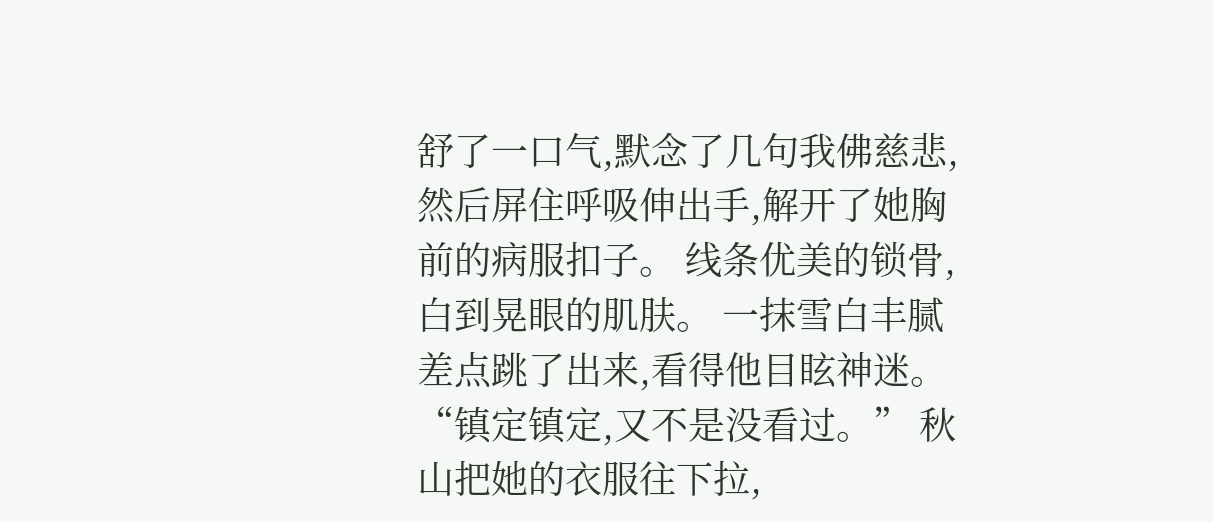舒了一口气,默念了几句我佛慈悲,然后屏住呼吸伸出手,解开了她胸前的病服扣子。 线条优美的锁骨,白到晃眼的肌肤。 一抹雪白丰腻差点跳了出来,看得他目眩神迷。 “镇定镇定,又不是没看过。” 秋山把她的衣服往下拉,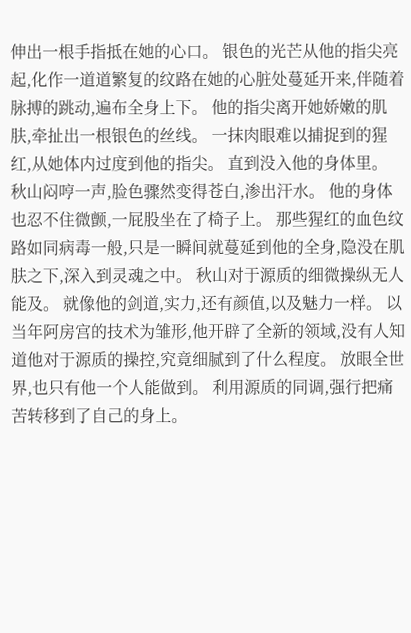伸出一根手指抵在她的心口。 银色的光芒从他的指尖亮起,化作一道道繁复的纹路在她的心脏处蔓延开来,伴随着脉搏的跳动,遍布全身上下。 他的指尖离开她娇嫩的肌肤,牵扯出一根银色的丝线。 一抹肉眼难以捕捉到的猩红,从她体内过度到他的指尖。 直到没入他的身体里。 秋山闷哼一声,脸色骤然变得苍白,渗出汗水。 他的身体也忍不住微颤,一屁股坐在了椅子上。 那些猩红的血色纹路如同病毒一般,只是一瞬间就蔓延到他的全身,隐没在肌肤之下,深入到灵魂之中。 秋山对于源质的细微操纵无人能及。 就像他的剑道,实力,还有颜值,以及魅力一样。 以当年阿房宫的技术为雏形,他开辟了全新的领域,没有人知道他对于源质的操控,究竟细腻到了什么程度。 放眼全世界,也只有他一个人能做到。 利用源质的同调,强行把痛苦转移到了自己的身上。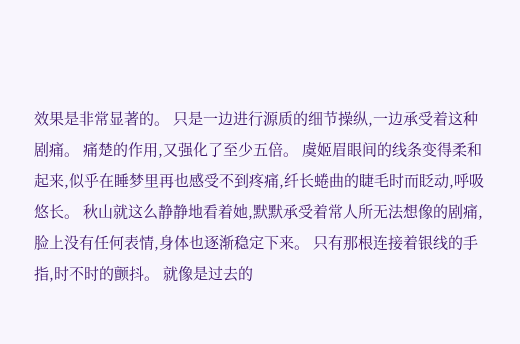效果是非常显著的。 只是一边进行源质的细节操纵,一边承受着这种剧痛。 痛楚的作用,又强化了至少五倍。 虞姬眉眼间的线条变得柔和起来,似乎在睡梦里再也感受不到疼痛,纤长蜷曲的睫毛时而眨动,呼吸悠长。 秋山就这么静静地看着她,默默承受着常人所无法想像的剧痛,脸上没有任何表情,身体也逐渐稳定下来。 只有那根连接着银线的手指,时不时的颤抖。 就像是过去的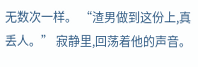无数次一样。 “渣男做到这份上,真丢人。” 寂静里,回荡着他的声音。